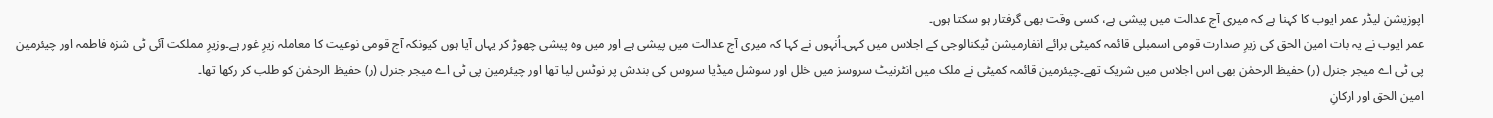اپوزیشن لیڈر عمر ایوب کا کہنا ہے کہ میری آج عدالت میں پیشی ہے، کسی وقت بھی گرفتار ہو سکتا ہوں۔
عمر ایوب نے یہ بات امین الحق کی زیرِ صدارت قومی اسمبلی قائمہ کمیٹی برائے انفارمیشن ٹیکنالوجی کے اجلاس میں کہی۔اُنہوں نے کہا کہ میری آج عدالت میں پیشی ہے اور میں وہ پیشی چھوڑ کر یہاں آیا ہوں کیونکہ آج قومی نوعیت کا معاملہ زیرِ غور ہے۔وزیرِ مملکت آئی ٹی شزہ فاطمہ اور چیئرمین پی ٹی اے میجر جنرل (ر) حفیظ الرحمٰن بھی اس اجلاس میں شریک تھے۔چیئرمین قائمہ کمیٹی نے ملک میں انٹرنیٹ سروسز میں خلل اور سوشل میڈیا سروس کی بندش پر نوٹس لیا تھا اور چیئرمین پی ٹی اے میجر جنرل (ر) حفیظ الرحمٰن کو طلب کر رکھا تھا۔
امین الحق اور ارکانِ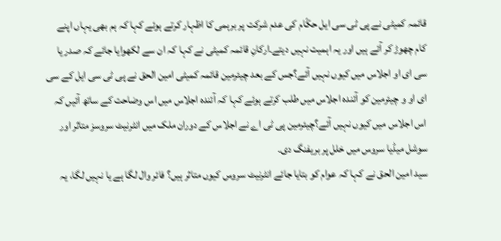قائمہ کمیٹی نے پی ٹی سی ایل حکّام کی عدم شرکت پر برہمی کا اظہار کرتے ہوئے کہا کہ ہم بھی یہاں اپنے کام چھوڑ کر آئے ہیں اور یہ اہمیت نہیں دیتے۔ارکانِ قائمہ کمیٹی نے کہا کہ ان سے لکھوایا جائے کہ صدر یا سی ای او اجلاس میں کیوں نہیں آئے؟جس کے بعد چیئرمین قائمہ کمیٹی امین الحق نے پی ٹی سی ایل کے سی ای او و چیئرمین کو آئندہ اجلاس میں طلب کرتے ہوئے کہا کہ آئندہ اجلاس میں اس وضاحت کے ساتھ آئیں کہ اس اجلاس میں کیوں نہیں آئے؟چیئرمین پی ٹی اے نے اجلاس کے دوران ملک میں انٹرنیٹ سروسز متاثر اور سوشل میڈیا سروس میں خلل پر بریفنگ دی۔
سید امین الحق نے کہا کہ عوام کو بتایا جائے انٹرنیٹ سروس کیوں متاثر ہیں؟ فائر وال لگا ہے یا نہیں لگا، یہ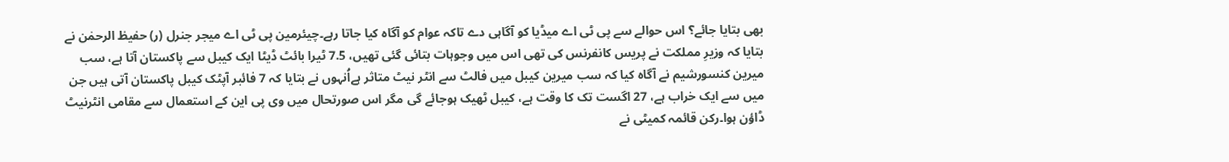بھی بتایا جائے؟ اس حوالے سے پی ٹی اے میڈیا کو آگاہی دے تاکہ عوام کو آگاہ کیا جاتا رہے۔چیئرمین پی ٹی اے میجر جنرل (ر) حفیظ الرحمٰن نے بتایا کہ وزیرِ مملکت نے پریس کانفرنس کی تھی اس میں وجوہات بتائی گئی تھیں، 7.5 ٹیرا بائٹ ڈیٹا ایک کیبل سے پاکستان آتا ہے، سب میرین کنسورشیم نے آگاہ کیا کہ سب میرین کیبل میں فالٹ سے انٹر نیٹ متاثر ہےاُنہوں نے بتایا کہ 7 فائبر آپٹک کیبل پاکستان آتی ہیں جن میں سے ایک خراب ہے، 27 اگست تک کا وقت ہے، کیبل ٹھیک ہوجائے گی مگر اس صورتحال میں وی پی این کے استعمال سے مقامی انٹرنیٹ ڈاؤن ہوا۔رکن قائمہ کمیٹی نے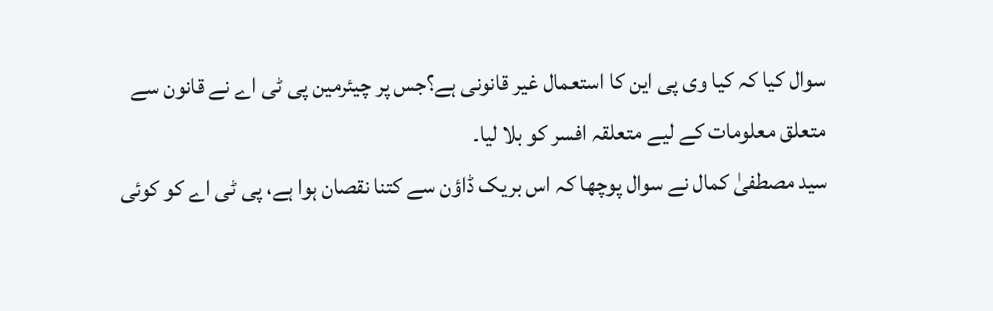سوال کیا کہ کیا وی پی این کا استعمال غیر قانونی ہے؟جس پر چیئرمین پی ٹی اے نے قانون سے متعلق معلومات کے لیے متعلقہ افسر کو بلا لیا۔
سید مصطفیٰ کمال نے سوال پوچھا کہ اس بریک ڈاؤن سے کتنا نقصان ہوا ہے، پی ٹی اے کو کوئی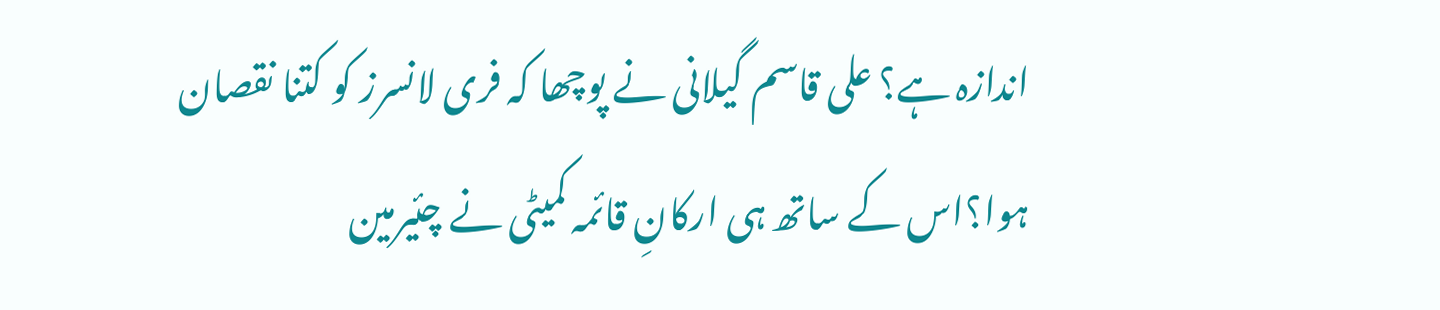اندازہ ہے؟ علی قاسم گیلانی نے پوچھا کہ فری لانسرز کو کتنا نقصان ہوا؟اس کے ساتھ ہی ارکانِ قائمہ کمیٹی نے چئیرمین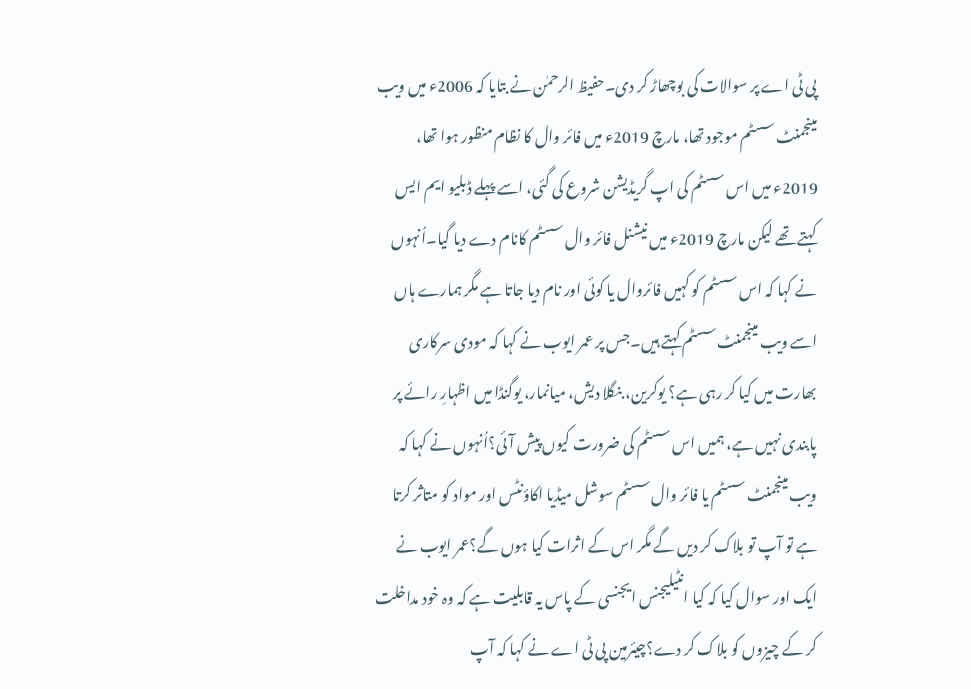پی ٹی اے پر سوالات کی بوچھاڑ کر دی۔حفیظ الرحمٰن نے بتایا کہ 2006ء میں ویب مینجمنٹ سسٹم موجود تھا، مارچ 2019ء میں فائر وال کا نظام منظور ہوا تھا، 2019ء میں اس سسٹم کی اپ گریڈیشن شروع کی گئی، اسے پہلے ڈبلیو ایم ایس کہتے تھے لیکن مارچ 2019ء میں نیشنل فائر وال سسٹم کانام دے دیا گیا۔اُنہوں نے کہا کہ اس سسٹم کو کہیں فائروال یا کوئی اور نام دیا جاتا ہے مگر ہمارے ہاں اسے ویب مینجمنٹ سسٹم کہتے ہیں۔جس پر عمر ایوب نے کہا کہ مودی سرکاری بھارت میں کیا کر رہی ہے؟ یوکرین، بنگلا دیش، میانمار، یوگنڈا میں اظہارِ رائے پر پابندی نہیں ہے، ہمیں اس سسٹم کی ضرورت کیوں پیش آئی؟اُنہوں نے کہا کہ ویب مینجمنٹ سسٹم یا فائر وال سسٹم سوشل میڈیا اکاؤنٹس اور مواد کو متاثر کرتا ہے تو آپ تو بلاک کر دیں گے مگر اس کے اثرات کیا ہوں گے؟عمر ایوب نے ایک اور سوال کیا کہ کیا انٹیلیجنس ایجنسی کے پاس یہ قابلیت ہے کہ وہ خود مداخلت کر کے چیزوں کو بلاک کر دے؟چیئرمین پی ٹی اے نے کہا کہ آپ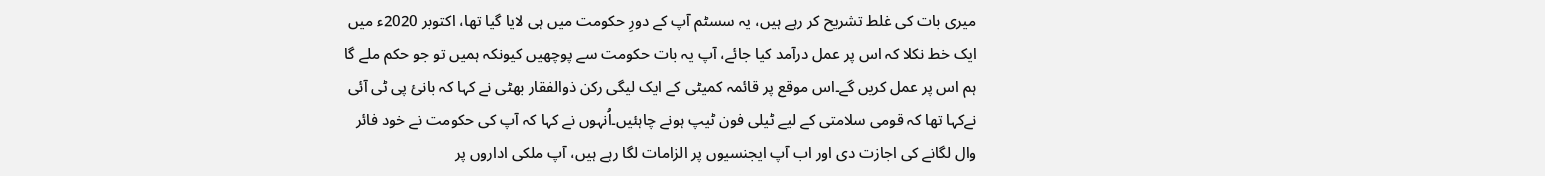میری بات کی غلط تشریح کر رہے ہیں، یہ سسٹم آپ کے دورِ حکومت میں ہی لایا گیا تھا، اکتوبر 2020ء میں ایک خط نکلا کہ اس پر عمل درآمد کیا جائے، آپ یہ بات حکومت سے پوچھیں کیونکہ ہمیں تو جو حکم ملے گا ہم اس پر عمل کریں گے۔اس موقع پر قائمہ کمیٹی کے ایک لیگی رکن ذوالفقار بھٹی نے کہا کہ بانیٔ پی ٹی آئی نےکہا تھا کہ قومی سلامتی کے لیے ٹیلی فون ٹیپ ہونے چاہئیں۔اُنہوں نے کہا کہ آپ کی حکومت نے خود فائر وال لگانے کی اجازت دی اور اب آپ ایجنسیوں پر الزامات لگا رہے ہیں، آپ ملکی اداروں پر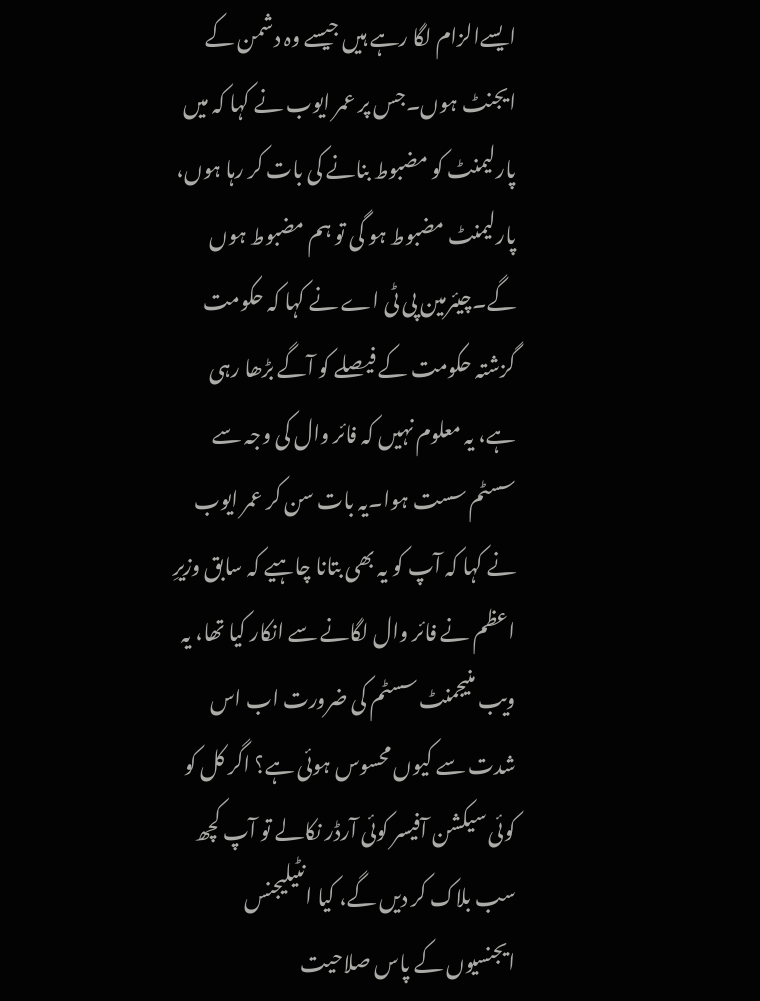ایسےالزام لگا رہے ہیں جیسے وہ دشمن کے ایجنٹ ہوں۔جس پر عمر ایوب نے کہا کہ میں پارلیمنٹ کو مضبوط بنانے کی بات کر رہا ہوں، پارلیمنٹ مضبوط ہو گی تو ہم مضبوط ہوں گے۔چیئرمین پی ٹی اے نے کہا کہ حکومت گزشتہ حکومت کے فیصلے کو آگے بڑھا رہی ہے، یہ معلوم نہیں کہ فائر وال کی وجہ سے سسٹم سست ہوا۔یہ بات سن کر عمر ایوب نے کہا کہ آپ کو یہ بھی بتانا چاہیے کہ سابق وزیرِ اعظم نے فائر وال لگانے سے انکار کیا تھا، یہ ویب منیجمنٹ سسٹم کی ضرورت اب اس شدت سے کیوں محسوس ہوئی ہے؟ اگر کل کو کوئی سیکشن آفیسر کوئی آرڈر نکالے تو آپ کچھ سب بلاک کر دیں گے، کیا انٹیلیجنس ایجنسیوں کے پاس صلاحیت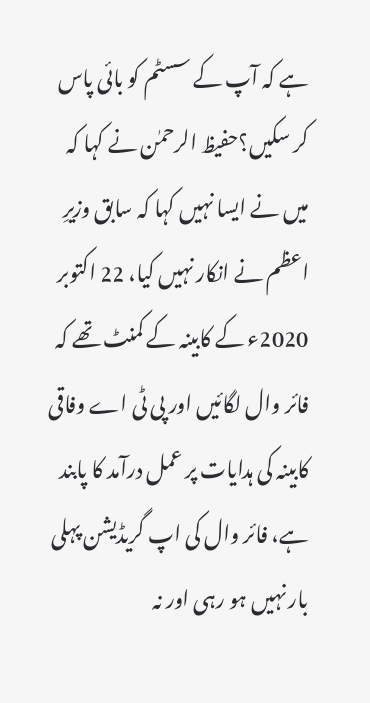ہے کہ آپ کے سسٹم کو بائی پاس کر سکیں؟حفیظ الرحمٰن نے کہا کہ میں نے ایسا نہیں کہا کہ سابق وزیرِ اعظم نے انکار نہیں کیا، 22 اکتوبر 2020ء کے کابینہ کے کمنٹ تھے کہ فائر وال لگائیں اور پی ٹی اے وفاقی کابینہ کی ہدایات پر عمل درآمد کا پابند ہے، فائر وال کی اپ گریڈیشن پہلی بار نہیں ہو رہی اور نہ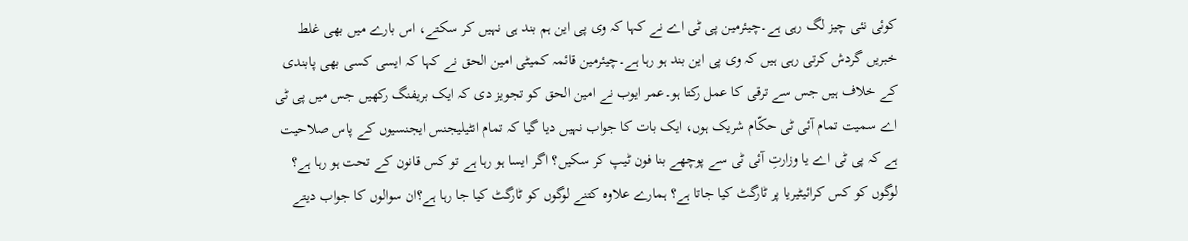کوئی نئی چیز لگ رہی ہے۔چیئرمین پی ٹی اے نے کہا کہ وی پی این ہم بند ہی نہیں کر سکتے، اس بارے میں بھی غلط خبریں گردش کرتی رہی ہیں کہ وی پی این بند ہو رہا ہے۔چیئرمین قائمہ کمیٹی امین الحق نے کہا کہ ایسی کسی بھی پابندی کے خلاف ہیں جس سے ترقی کا عمل رکتا ہو۔عمر ایوب نے امین الحق کو تجویز دی کہ ایک بریفنگ رکھیں جس میں پی ٹی اے سمیت تمام آئی ٹی حکّام شریک ہوں، ایک بات کا جواب نہیں دیا گیا کہ تمام انٹیلیجنس ایجنسیوں کے پاس صلاحیت ہے کہ پی ٹی اے یا وزارتِ آئی ٹی سے پوچھے بنا فون ٹیپ کر سکیں؟ اگر ایسا ہو رہا ہے تو کس قانون کے تحت ہو رہا ہے؟ لوگوں کو کس کرائیٹیریا پر ٹارگٹ کیا جاتا ہے؟ ہمارے علاوہ کتنے لوگوں کو ٹارگٹ کیا جا رہا ہے؟ان سوالوں کا جواب دیتے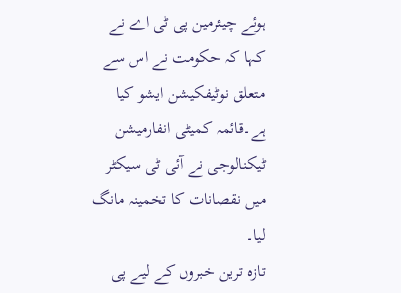ہوئے چیئرمین پی ٹی اے نے کہا کہ حکومت نے اس سے متعلق نوٹیفکیشن ایشو کیا ہے۔قائمہ کمیٹی انفارمیشن ٹیکنالوجی نے آئی ٹی سیکٹر میں نقصانات کا تخمینہ مانگ لیا۔
تازہ ترین خبروں کے لیے پی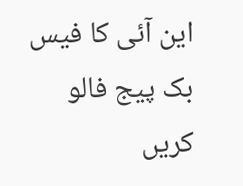این آئی کا فیس بک پیج فالو کریں